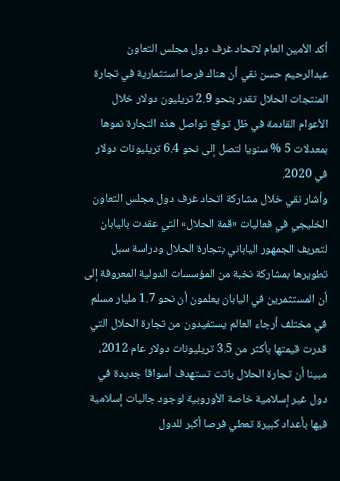أكد الأمين العام لاتحاد غرف دول مجلس التعاون عبدالرحيم حسن نقي أن هناك فرصا استثمارية في تجارة المنتجات الحلال تقدر بنحو 2.9 تريليون دولار خلال الأعوام القادمة في ظل توقع تواصل هذه التجارة نموها بمعدلات 5 % سنويا لتصل إلى نحو 6.4 تريليونات دولار في 2020.
وأشار نقي خلال مشاركة اتحاد غرف دول مجلس التعاون الخليجي في فعاليات «قمة الحلال» التي عقدت باليابان لتعريف الجمهور الياباني بتجارة الحلال ودراسة سبل تطويرها بمشاركة نخبة من المؤسسات الدولية المعروفة إلى أن المستثمرين في اليابان يعلمون أن نحو 1.7 مليار مسلم في مختلف أرجاء العالم يستفيدون من تجارة الحلال التي قدرت قيمتها بأكثر من 3.5 تريليونات دولار عام 2012، مبينا أن تجارة الحلال باتت تستهدف أسواقا جديدة في دول غير إسلامية خاصة الأوروبية لوجود جاليات إسلامية فيها بأعداد كبيرة تعطي فرصا أكبر للدول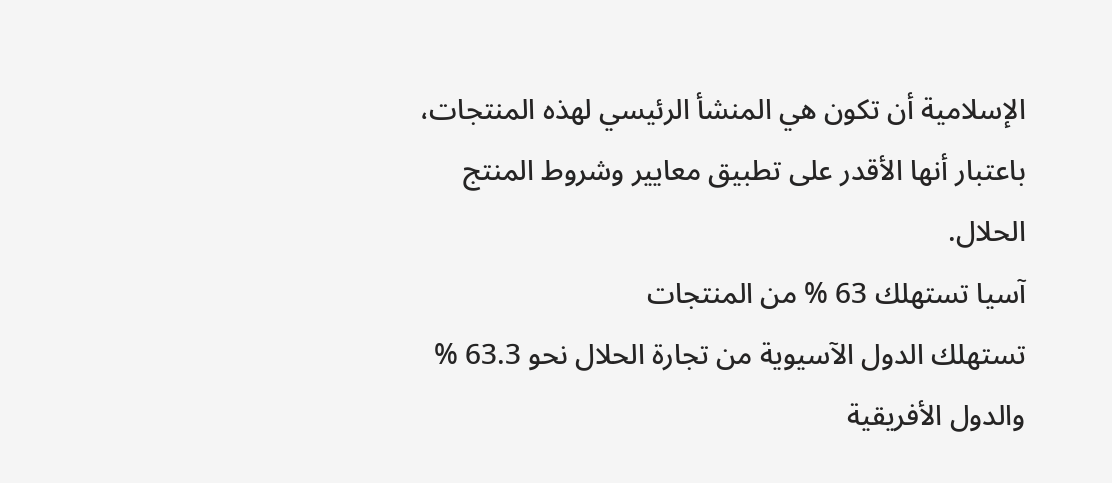الإسلامية أن تكون هي المنشأ الرئيسي لهذه المنتجات، باعتبار أنها الأقدر على تطبيق معايير وشروط المنتج الحلال.
آسيا تستهلك 63 % من المنتجات
تستهلك الدول الآسيوية من تجارة الحلال نحو 63.3 % والدول الأفريقية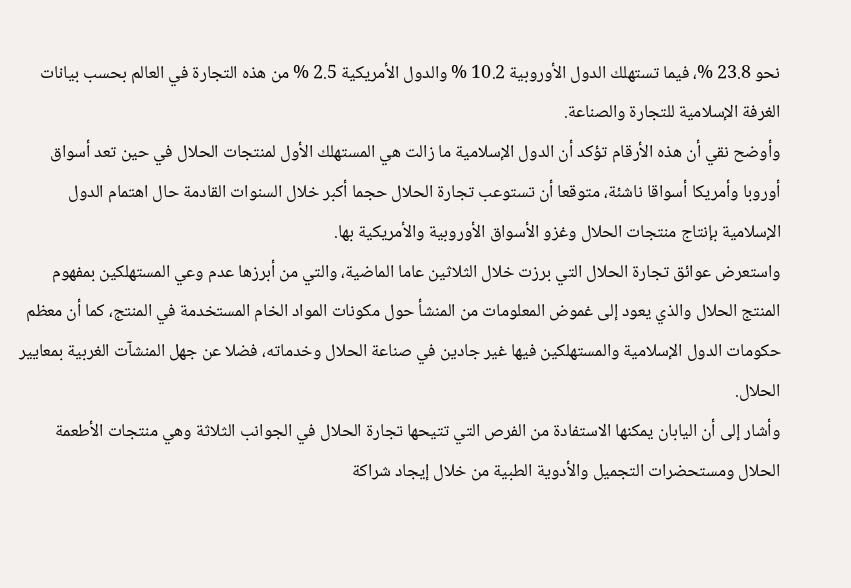نحو 23.8 %، فيما تستهلك الدول الأوروبية 10.2 % والدول الأمريكية 2.5 % من هذه التجارة في العالم بحسب بيانات الغرفة الإسلامية للتجارة والصناعة.
وأوضح نقي أن هذه الأرقام تؤكد أن الدول الإسلامية ما زالت هي المستهلك الأول لمنتجات الحلال في حين تعد أسواق أوروبا وأمريكا أسواقا ناشئة، متوقعا أن تستوعب تجارة الحلال حجما أكبر خلال السنوات القادمة حال اهتمام الدول الإسلامية بإنتاج منتجات الحلال وغزو الأسواق الأوروبية والأمريكية بها.
واستعرض عوائق تجارة الحلال التي برزت خلال الثلاثين عاما الماضية، والتي من أبرزها عدم وعي المستهلكين بمفهوم المنتج الحلال والذي يعود إلى غموض المعلومات من المنشأ حول مكونات المواد الخام المستخدمة في المنتج، كما أن معظم حكومات الدول الإسلامية والمستهلكين فيها غير جادين في صناعة الحلال وخدماته، فضلا عن جهل المنشآت الغربية بمعايير الحلال.
وأشار إلى أن اليابان يمكنها الاستفادة من الفرص التي تتيحها تجارة الحلال في الجوانب الثلاثة وهي منتجات الأطعمة الحلال ومستحضرات التجميل والأدوية الطبية من خلال إيجاد شراكة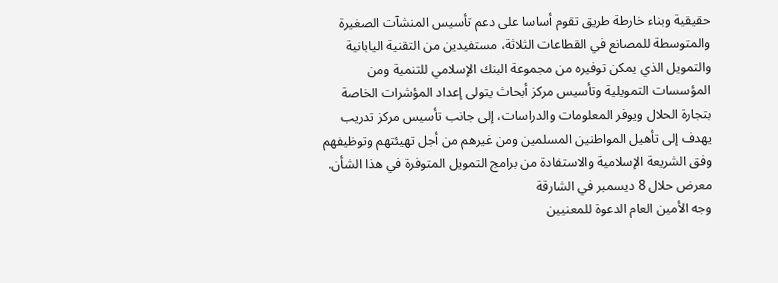حقيقية وبناء خارطة طريق تقوم أساسا على دعم تأسيس المنشآت الصغيرة والمتوسطة للمصانع في القطاعات الثلاثة، مستفيدين من التقنية اليابانية والتمويل الذي يمكن توفيره من مجموعة البنك الإسلامي للتنمية ومن المؤسسات التمويلية وتأسيس مركز أبحاث يتولى إعداد المؤشرات الخاصة بتجارة الحلال ويوفر المعلومات والدراسات، إلى جانب تأسيس مركز تدريب يهدف إلى تأهيل المواطنين المسلمين ومن غيرهم من أجل تهيئتهم وتوظيفهم وفق الشريعة الإسلامية والاستفادة من برامج التمويل المتوفرة في هذا الشأن.
معرض حلال 8 ديسمبر في الشارقة
وجه الأمين العام الدعوة للمعنيين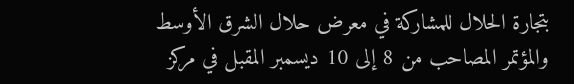بتجارة الحلال للمشاركة في معرض حلال الشرق الأوسط والمؤتمر المصاحب من 8 إلى 10 ديسمبر المقبل في مركز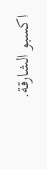اكسبو الشارقة.